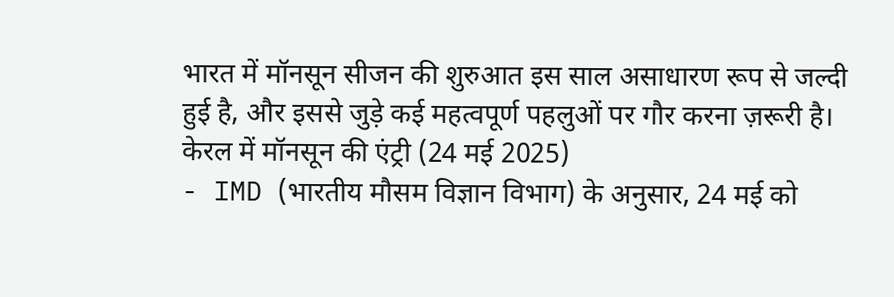भारत में मॉनसून सीजन की शुरुआत इस साल असाधारण रूप से जल्दी हुई है, और इससे जुड़े कई महत्वपूर्ण पहलुओं पर गौर करना ज़रूरी है।
केरल में मॉनसून की एंट्री (24 मई 2025)
- IMD (भारतीय मौसम विज्ञान विभाग) के अनुसार, 24 मई को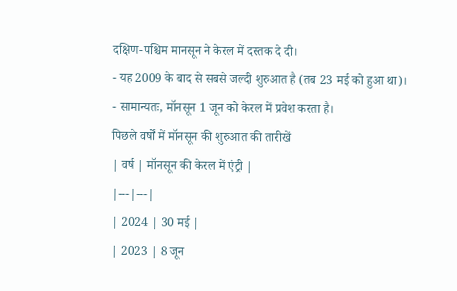दक्षिण-पश्चिम मानसून ने केरल में दस्तक दे दी।
- यह 2009 के बाद से सबसे जल्दी शुरुआत है (तब 23 मई को हुआ था)।
- सामान्यतः, मॉनसून 1 जून को केरल में प्रवेश करता है।
पिछले वर्षों में मॉनसून की शुरुआत की तारीखें
| वर्ष | मॉनसून की केरल में एंट्री |
|---|---|
| 2024 | 30 मई |
| 2023 | 8 जून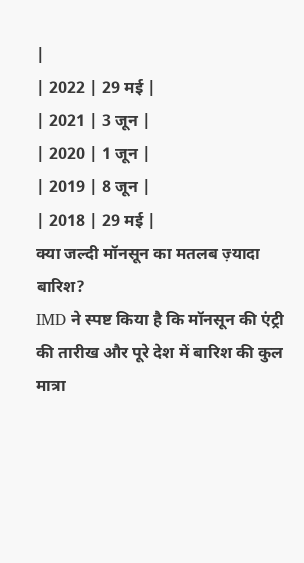|
| 2022 | 29 मई |
| 2021 | 3 जून |
| 2020 | 1 जून |
| 2019 | 8 जून |
| 2018 | 29 मई |
क्या जल्दी मॉनसून का मतलब ज़्यादा बारिश?
IMD ने स्पष्ट किया है कि मॉनसून की एंट्री की तारीख और पूरे देश में बारिश की कुल मात्रा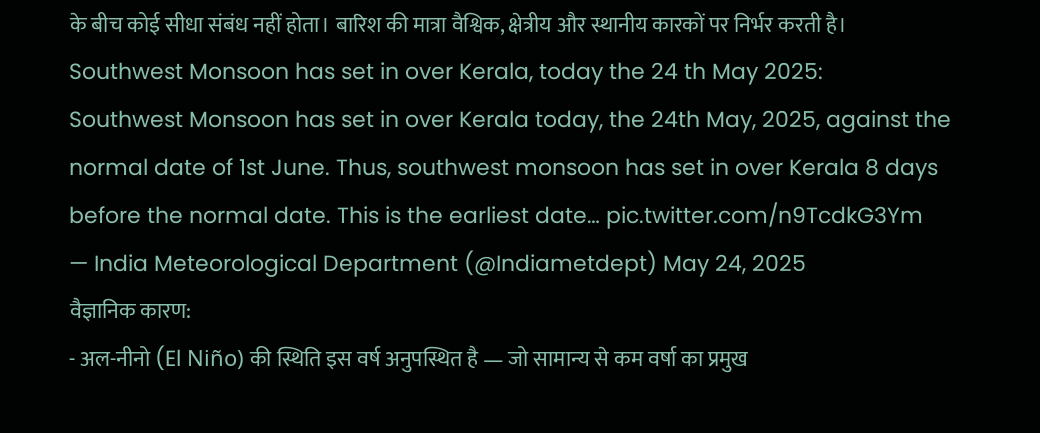के बीच कोई सीधा संबंध नहीं होता। बारिश की मात्रा वैश्विक, क्षेत्रीय और स्थानीय कारकों पर निर्भर करती है।
Southwest Monsoon has set in over Kerala, today the 24 th May 2025:
Southwest Monsoon has set in over Kerala today, the 24th May, 2025, against the normal date of 1st June. Thus, southwest monsoon has set in over Kerala 8 days before the normal date. This is the earliest date… pic.twitter.com/n9TcdkG3Ym
— India Meteorological Department (@Indiametdept) May 24, 2025
वैज्ञानिक कारण:
- अल-नीनो (El Niño) की स्थिति इस वर्ष अनुपस्थित है — जो सामान्य से कम वर्षा का प्रमुख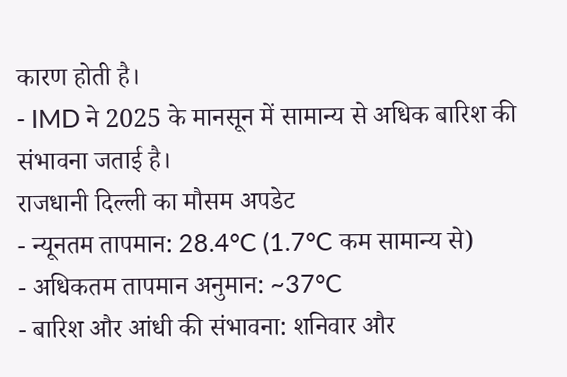कारण होती है।
- IMD ने 2025 के मानसून में सामान्य से अधिक बारिश की संभावना जताई है।
राजधानी दिल्ली का मौसम अपडेट
- न्यूनतम तापमान: 28.4°C (1.7°C कम सामान्य से)
- अधिकतम तापमान अनुमान: ~37°C
- बारिश और आंधी की संभावना: शनिवार और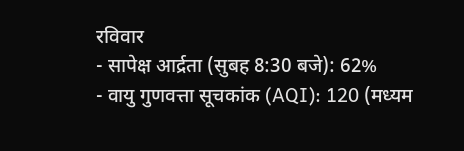रविवार
- सापेक्ष आर्द्रता (सुबह 8:30 बजे): 62%
- वायु गुणवत्ता सूचकांक (AQI): 120 (मध्यम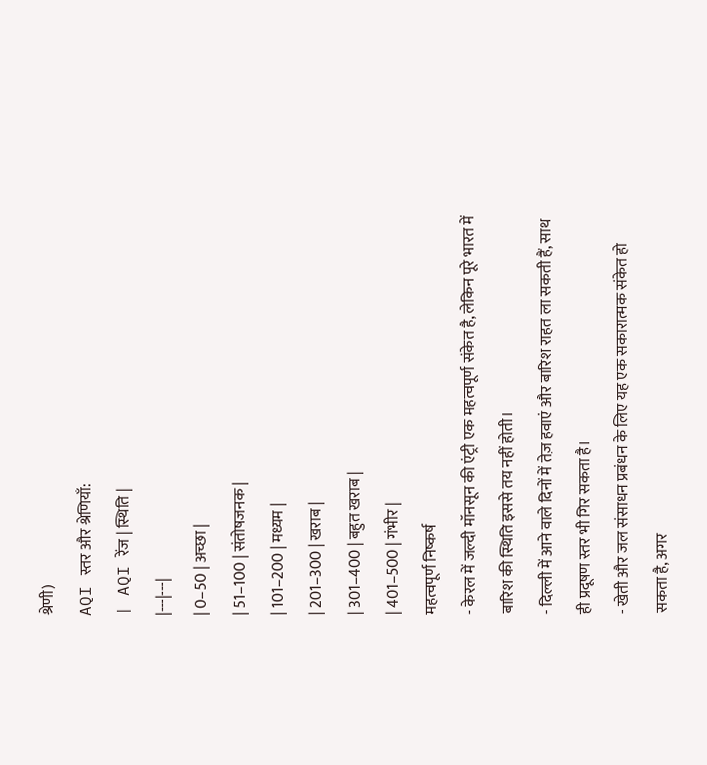श्रेणी)
AQI स्तर और श्रेणियाँ:
| AQI रेंज | स्थिति |
|---|---|
| 0–50 | अच्छा |
| 51–100 | संतोषजनक |
| 101–200 | मध्यम |
| 201–300 | खराब |
| 301–400 | बहुत खराब |
| 401–500 | गंभीर |
महत्वपूर्ण निष्कर्ष
- केरल में जल्दी मॉनसून की एंट्री एक महत्वपूर्ण संकेत है, लेकिन पूरे भारत में बारिश की स्थिति इससे तय नहीं होती।
- दिल्ली में आने वाले दिनों में तेज़ हवाएं और बारिश राहत ला सकती हैं, साथ ही प्रदूषण स्तर भी गिर सकता है।
- खेती और जल संसाधन प्रबंधन के लिए यह एक सकारात्मक संकेत हो सकता है, अगर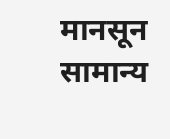मानसून सामान्य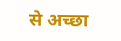से अच्छा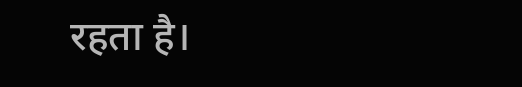रहता है।